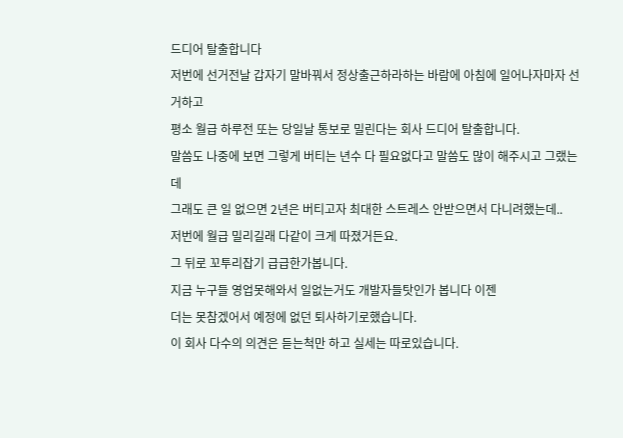드디어 탈출합니다
저번에 선거전날 갑자기 말바꿔서 정상출근하라하는 바람에 아침에 일어나자마자 선거하고
평소 월급 하루전 또는 당일날 통보로 밀린다는 회사 드디어 탈출합니다.
말씀도 나중에 보면 그렇게 버티는 년수 다 필요없다고 말씀도 많이 해주시고 그랬는데
그래도 큰 일 없으면 2년은 버티고자 최대한 스트레스 안받으면서 다니려했는데..
저번에 월급 밀리길래 다같이 크게 따졌거든요.
그 뒤로 꼬투리잡기 급급한가봅니다.
지금 누구들 영업못해와서 일없는거도 개발자들탓인가 봅니다 이젠
더는 못참겠어서 예정에 없던 퇴사하기로했습니다.
이 회사 다수의 의견은 듣는척만 하고 실세는 따로있습니다.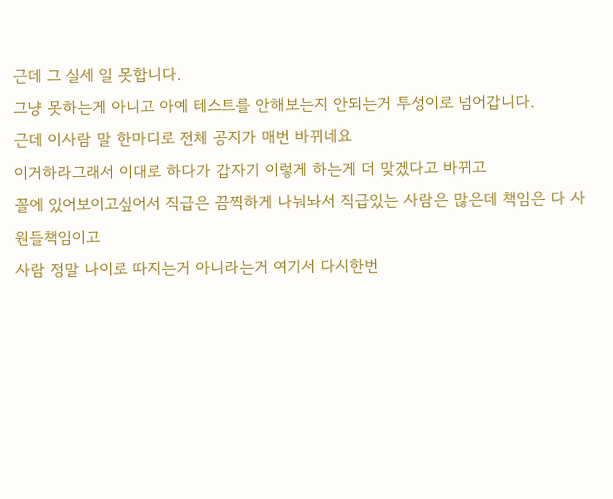근데 그 실세 일 못합니다.
그냥 못하는게 아니고 아예 테스트를 안해보는지 안되는거 투성이로 넘어갑니다.
근데 이사람 말 한마디로 전체 공지가 매번 바뀌네요
이거하라그래서 이대로 하다가 갑자기 이렇게 하는게 더 맞겠다고 바뀌고
꼴에 있어보이고싶어서 직급은 끔찍하게 나눠놔서 직급있는 사람은 많은데 책임은 다 사원들책임이고
사람 정말 나이로 따지는거 아니라는거 여기서 다시한번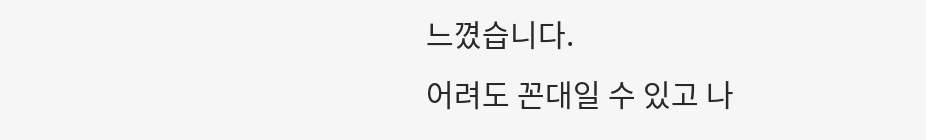느꼈습니다.
어려도 꼰대일 수 있고 나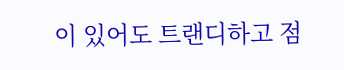이 있어도 트랜디하고 점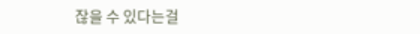잖을 수 있다는걸